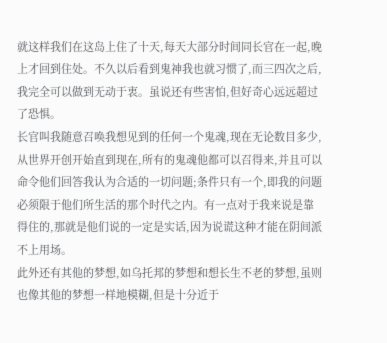就这样我们在这岛上住了十天,每天大部分时间同长官在一起,晚上才回到住处。不久以后看到鬼神我也就习惯了,而三四次之后,我完全可以做到无动于衷。虽说还有些害怕,但好奇心远远超过了恐惧。
长官叫我随意召唤我想见到的任何一个鬼魂,现在无论数目多少,从世界开创开始直到现在,所有的鬼魂他都可以召得来,并且可以命令他们回答我认为合适的一切问题;条件只有一个,即我的问题必须限于他们所生活的那个时代之内。有一点对于我来说是靠得住的,那就是他们说的一定是实话,因为说谎这种才能在阴间派不上用场。
此外还有其他的梦想,如乌托邦的梦想和想长生不老的梦想,虽则也像其他的梦想一样地模糊,但是十分近于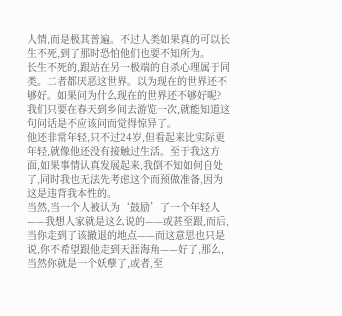人情,而是极其普遍。不过人类如果真的可以长生不死,到了那时恐怕他们也要不知所为。
长生不死的,跟站在另一极端的自杀心理属于同类。二者都厌恶这世界。以为现在的世界还不够好。如果问为什么现在的世界还不够好呢?我们只要在春天到乡间去游览一次,就能知道这句问话是不应该问而觉得惊异了。
他还非常年轻,只不过24岁,但看起来比实际更年轻,就像他还没有接触过生活。至于我这方面,如果事情认真发展起来,我倒不知如何自处了,同时我也无法先考虑这个而预做准备,因为这是违背我本性的。
当然,当一个人被认为‘鼓励’了一个年轻人——我想人家就是这么说的——或甚至跟,而后,当你走到了该撤退的地点——而这意思也只是说,你不希望跟他走到天涯海角——好了,那么,当然你就是一个妖孽了,或者,至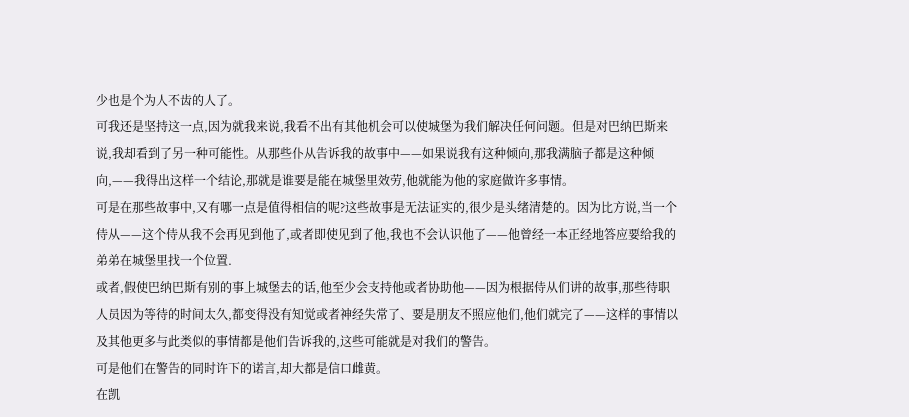少也是个为人不齿的人了。
可我还是坚持这一点,因为就我来说,我看不出有其他机会可以使城堡为我们解决任何问题。但是对巴纳巴斯来说,我却看到了另一种可能性。从那些仆从告诉我的故事中——如果说我有这种倾向,那我满脑子都是这种倾向,——我得出这样一个结论,那就是谁要是能在城堡里效劳,他就能为他的家庭做许多事情。
可是在那些故事中,又有哪一点是值得相信的呢?这些故事是无法证实的,很少是头绪清楚的。因为比方说,当一个侍从——这个侍从我不会再见到他了,或者即使见到了他,我也不会认识他了——他曾经一本正经地答应要给我的弟弟在城堡里找一个位置.
或者,假使巴纳巴斯有别的事上城堡去的话,他至少会支持他或者协助他——因为根据侍从们讲的故事,那些待职人员因为等待的时间太久,都变得没有知觉或者神经失常了、要是朋友不照应他们,他们就完了——这样的事情以及其他更多与此类似的事情都是他们告诉我的,这些可能就是对我们的警告。
可是他们在警告的同时许下的诺言,却大都是信口雌黄。
在凯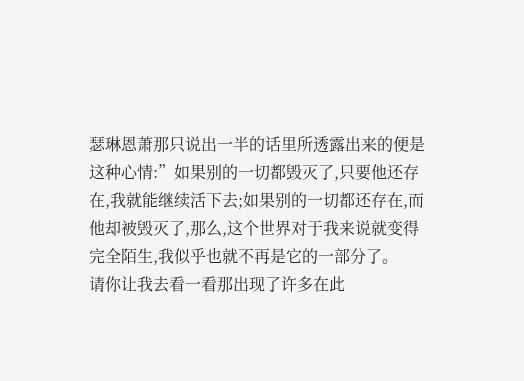瑟琳恩萧那只说出一半的话里所透露出来的便是这种心情:”如果别的一切都毁灭了,只要他还存在,我就能继续活下去;如果别的一切都还存在,而他却被毁灭了,那么,这个世界对于我来说就变得完全陌生,我似乎也就不再是它的一部分了。
请你让我去看一看那出现了许多在此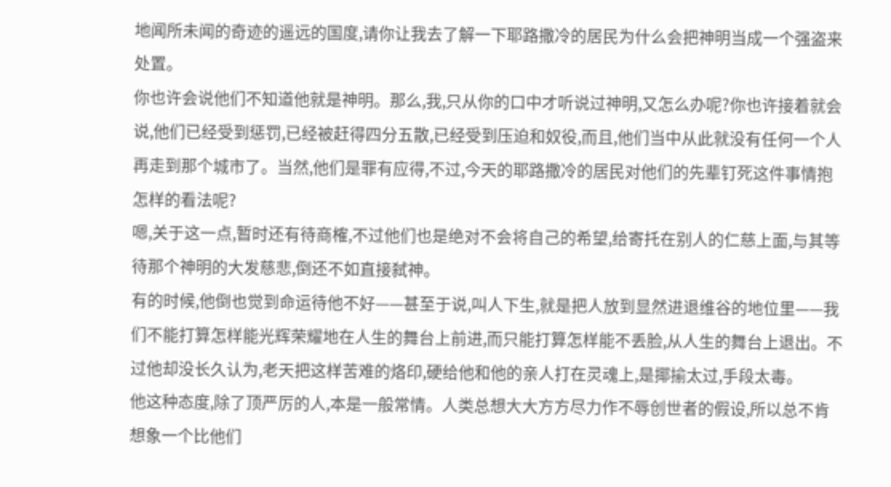地闻所未闻的奇迹的遥远的国度,请你让我去了解一下耶路撒冷的居民为什么会把神明当成一个强盗来处置。
你也许会说他们不知道他就是神明。那么,我,只从你的口中才听说过神明,又怎么办呢?你也许接着就会说,他们已经受到惩罚,已经被赶得四分五散,已经受到压迫和奴役,而且,他们当中从此就没有任何一个人再走到那个城市了。当然,他们是罪有应得,不过,今天的耶路撒冷的居民对他们的先辈钉死这件事情抱怎样的看法呢?
嗯,关于这一点,暂时还有待商榷,不过他们也是绝对不会将自己的希望,给寄托在别人的仁慈上面,与其等待那个神明的大发慈悲,倒还不如直接弑神。
有的时候,他倒也觉到命运待他不好——甚至于说,叫人下生,就是把人放到显然进退维谷的地位里——我们不能打算怎样能光辉荣耀地在人生的舞台上前进,而只能打算怎样能不丢脸,从人生的舞台上退出。不过他却没长久认为,老天把这样苦难的烙印,硬给他和他的亲人打在灵魂上,是揶揄太过,手段太毒。
他这种态度,除了顶严厉的人,本是一般常情。人类总想大大方方尽力作不辱创世者的假设,所以总不肯想象一个比他们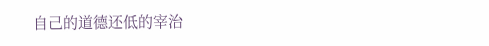自己的道德还低的宰治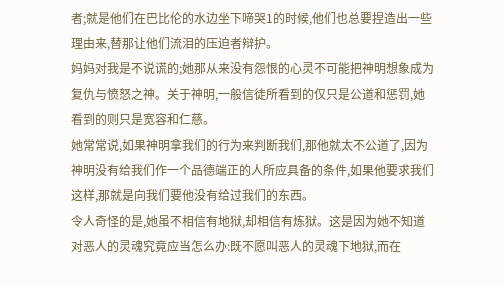者;就是他们在巴比伦的水边坐下啼哭1的时候,他们也总要捏造出一些理由来,替那让他们流泪的压迫者辩护。
妈妈对我是不说谎的;她那从来没有怨恨的心灵不可能把神明想象成为复仇与愤怒之神。关于神明,一般信徒所看到的仅只是公道和惩罚,她看到的则只是宽容和仁慈。
她常常说,如果神明拿我们的行为来判断我们,那他就太不公道了,因为神明没有给我们作一个品德端正的人所应具备的条件,如果他要求我们这样,那就是向我们要他没有给过我们的东西。
令人奇怪的是,她虽不相信有地狱,却相信有炼狱。这是因为她不知道对恶人的灵魂究竟应当怎么办:既不愿叫恶人的灵魂下地狱,而在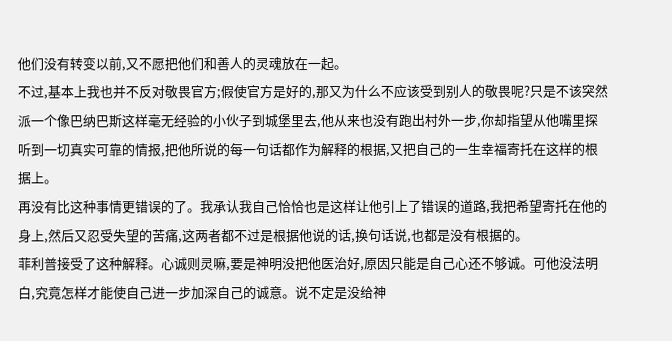他们没有转变以前,又不愿把他们和善人的灵魂放在一起。
不过,基本上我也并不反对敬畏官方;假使官方是好的,那又为什么不应该受到别人的敬畏呢?只是不该突然派一个像巴纳巴斯这样毫无经验的小伙子到城堡里去,他从来也没有跑出村外一步,你却指望从他嘴里探听到一切真实可靠的情报,把他所说的每一句话都作为解释的根据,又把自己的一生幸福寄托在这样的根据上。
再没有比这种事情更错误的了。我承认我自己恰恰也是这样让他引上了错误的道路,我把希望寄托在他的身上,然后又忍受失望的苦痛,这两者都不过是根据他说的话,换句话说,也都是没有根据的。
菲利普接受了这种解释。心诚则灵嘛,要是神明没把他医治好,原因只能是自己心还不够诚。可他没法明白,究竟怎样才能使自己进一步加深自己的诚意。说不定是没给神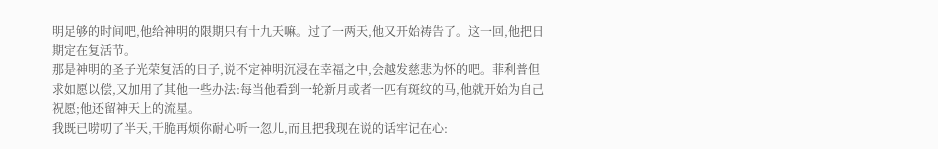明足够的时间吧,他给神明的限期只有十九天嘛。过了一两天,他又开始祷告了。这一回,他把日期定在复活节。
那是神明的圣子光荣复活的日子,说不定神明沉浸在幸福之中,会越发慈悲为怀的吧。菲利普但求如愿以偿,又加用了其他一些办法:每当他看到一轮新月或者一匹有斑纹的马,他就开始为自己祝愿;他还留神天上的流星。
我既已唠叨了半天,干脆再烦你耐心听一忽儿,而且把我现在说的话牢记在心: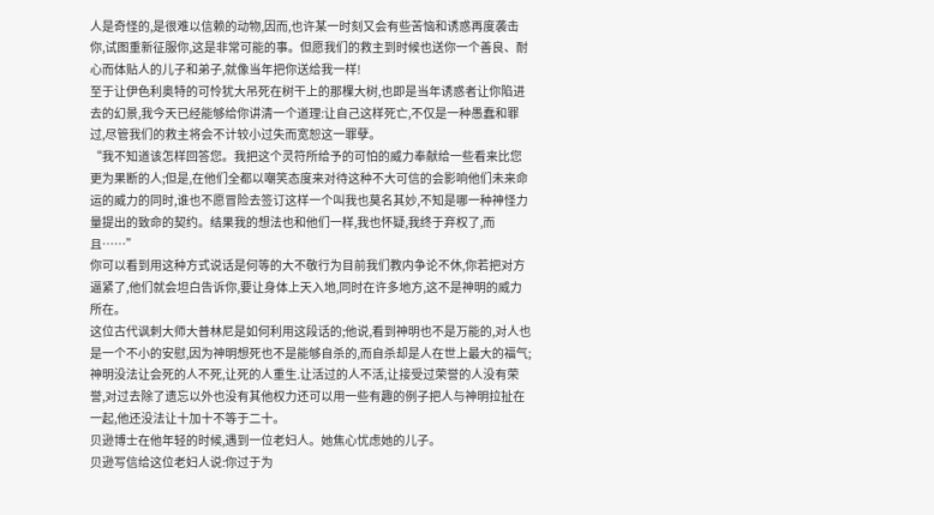人是奇怪的,是很难以信赖的动物,因而,也许某一时刻又会有些苦恼和诱惑再度袭击你,试图重新征服你,这是非常可能的事。但愿我们的救主到时候也送你一个善良、耐心而体贴人的儿子和弟子,就像当年把你送给我一样!
至于让伊色利奥特的可怜犹大吊死在树干上的那棵大树,也即是当年诱惑者让你陷进去的幻景,我今天已经能够给你讲清一个道理:让自己这样死亡,不仅是一种愚蠢和罪过,尽管我们的救主将会不计较小过失而宽恕这一罪孽。
“我不知道该怎样回答您。我把这个灵符所给予的可怕的威力奉献给一些看来比您更为果断的人;但是,在他们全都以嘲笑态度来对待这种不大可信的会影响他们未来命运的威力的同时,谁也不愿冒险去签订这样一个叫我也莫名其妙,不知是哪一种神怪力量提出的致命的契约。结果我的想法也和他们一样,我也怀疑,我终于弃权了,而且……”
你可以看到用这种方式说话是何等的大不敬行为目前我们教内争论不休,你若把对方逼紧了,他们就会坦白告诉你,要让身体上天入地,同时在许多地方,这不是神明的威力所在。
这位古代讽刺大师大普林尼是如何利用这段话的;他说,看到神明也不是万能的,对人也是一个不小的安慰,因为神明想死也不是能够自杀的,而自杀却是人在世上最大的福气;
神明没法让会死的人不死,让死的人重生.让活过的人不活,让接受过荣誉的人没有荣誉,对过去除了遗忘以外也没有其他权力还可以用一些有趣的例子把人与神明拉扯在一起,他还没法让十加十不等于二十。
贝逊博士在他年轻的时候,遇到一位老妇人。她焦心忧虑她的儿子。
贝逊写信给这位老妇人说:你过于为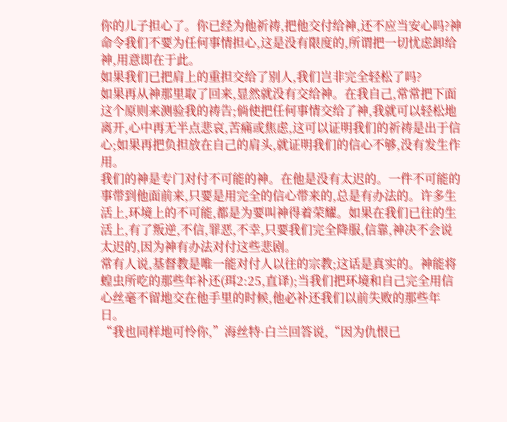你的儿子担心了。你已经为他祈祷,把他交付给神,还不应当安心吗?神命令我们不要为任何事情担心,这是没有限度的,所谓把一切忧虑卸给神,用意即在于此。
如果我们已把肩上的重担交给了别人,我们岂非完全轻松了吗?
如果再从神那里取了回来,显然就没有交给神。在我自己,常常把下面这个原则来测验我的祷告;倘使把任何事情交给了神,我就可以轻松地离开,心中再无半点悲哀,苦痛或焦虑,这可以证明我们的祈祷是出于信心;如果再把负担放在自己的肩头,就证明我们的信心不够,没有发生作用。
我们的神是专门对付不可能的神。在他是没有太迟的。一件不可能的事带到他面前来,只要是用完全的信心带来的,总是有办法的。许多生活上,环境上的不可能,都是为要叫神得着荣耀。如果在我们已往的生活上,有了叛逆,不信,罪恶,不幸,只要我们完全降服,信靠,神决不会说太迟的,因为神有办法对付这些悲剧。
常有人说,基督教是唯一能对付人以往的宗教;这话是真实的。神能将蝗虫所吃的那些年补还(珥2:25,直译);当我们把环境和自己完全用信心丝毫不留地交在他手里的时候,他必补还我们以前失败的那些年日。
“我也同样地可怜你,”海丝特·白兰回答说,“因为仇恨已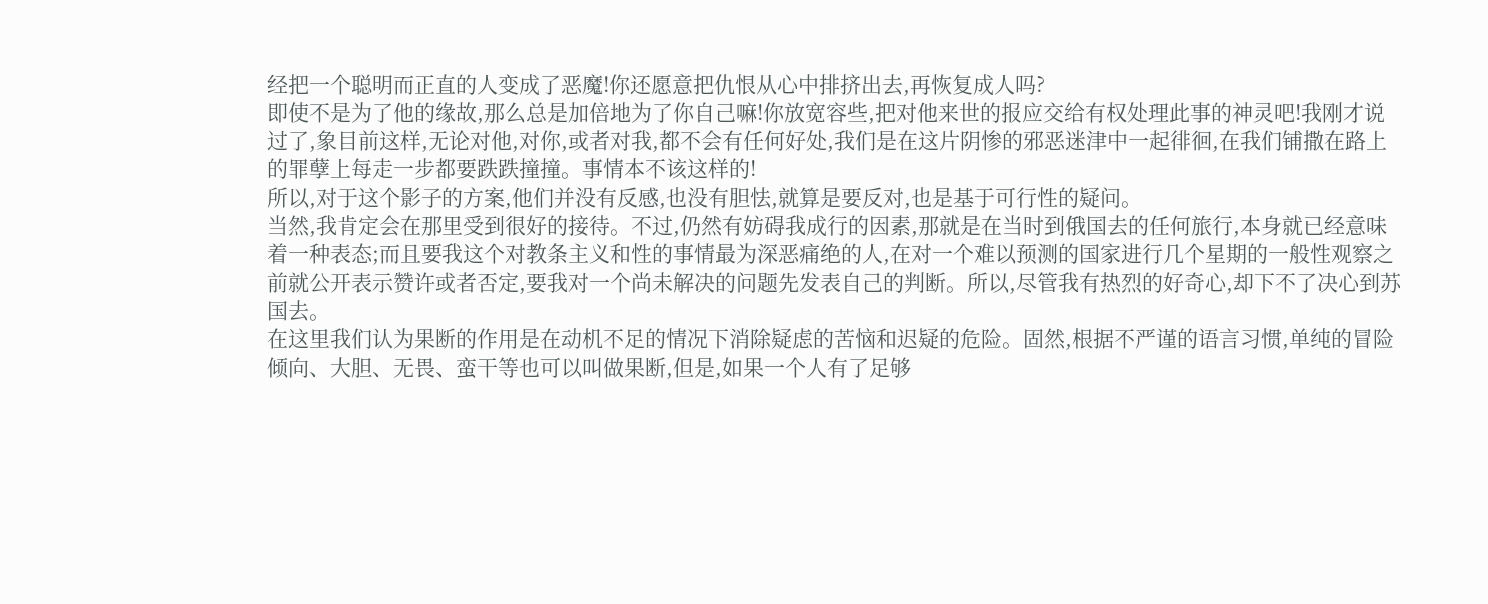经把一个聪明而正直的人变成了恶魔!你还愿意把仇恨从心中排挤出去,再恢复成人吗?
即使不是为了他的缘故,那么总是加倍地为了你自己嘛!你放宽容些,把对他来世的报应交给有权处理此事的神灵吧!我刚才说过了,象目前这样,无论对他,对你,或者对我,都不会有任何好处,我们是在这片阴惨的邪恶迷津中一起徘徊,在我们铺撒在路上的罪孽上每走一步都要跌跌撞撞。事情本不该这样的!
所以,对于这个影子的方案,他们并没有反感,也没有胆怯,就算是要反对,也是基于可行性的疑问。
当然,我肯定会在那里受到很好的接待。不过,仍然有妨碍我成行的因素,那就是在当时到俄国去的任何旅行,本身就已经意味着一种表态;而且要我这个对教条主义和性的事情最为深恶痛绝的人,在对一个难以预测的国家进行几个星期的一般性观察之前就公开表示赞许或者否定,要我对一个尚未解决的问题先发表自己的判断。所以,尽管我有热烈的好奇心,却下不了决心到苏国去。
在这里我们认为果断的作用是在动机不足的情况下消除疑虑的苦恼和迟疑的危险。固然,根据不严谨的语言习惯,单纯的冒险倾向、大胆、无畏、蛮干等也可以叫做果断,但是,如果一个人有了足够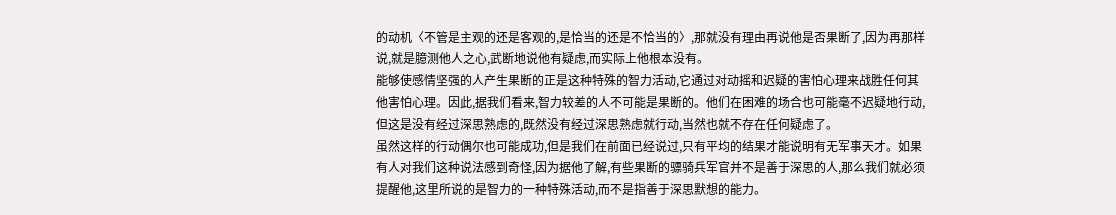的动机〈不管是主观的还是客观的,是恰当的还是不恰当的〉,那就没有理由再说他是否果断了,因为再那样说,就是臆测他人之心,武断地说他有疑虑,而实际上他根本没有。
能够使感情坚强的人产生果断的正是这种特殊的智力活动,它通过对动摇和迟疑的害怕心理来战胜任何其他害怕心理。因此,据我们看来,智力较差的人不可能是果断的。他们在困难的场合也可能毫不迟疑地行动,但这是没有经过深思熟虑的,既然没有经过深思熟虑就行动,当然也就不存在任何疑虑了。
虽然这样的行动偶尔也可能成功,但是我们在前面已经说过,只有平均的结果才能说明有无军事天才。如果有人对我们这种说法感到奇怪,因为据他了解,有些果断的骠骑兵军官并不是善于深思的人,那么我们就必须提醒他,这里所说的是智力的一种特殊活动,而不是指善于深思默想的能力。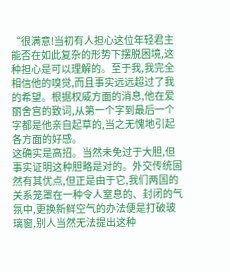“很满意!当初有人担心这位年轻君主能否在如此复杂的形势下摆脱困境,这种担心是可以理解的。至于我,我完全相信他的嗅觉,而且事实远远超过了我的希望。根据权威方面的消息,他在爱丽舍宫的致词,从第一个字到最后一个字都是他亲自起草的,当之无愧地引起各方面的好感。
这确实是高招。当然未免过于大胆,但事实证明这种胆略是对的。外交传统固然有其优点,但正是由于它,我们两国的关系笼罩在一种令人窒息的、封闭的气氛中,更换新鲜空气的办法便是打破玻璃窗,别人当然无法提出这种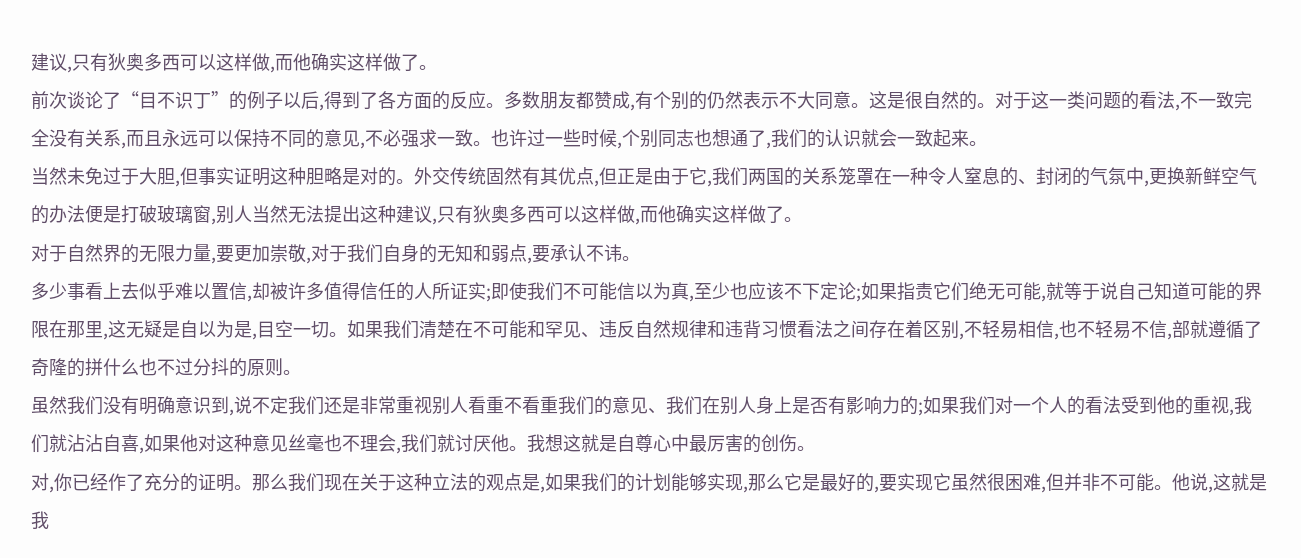建议,只有狄奥多西可以这样做,而他确实这样做了。
前次谈论了“目不识丁”的例子以后,得到了各方面的反应。多数朋友都赞成,有个别的仍然表示不大同意。这是很自然的。对于这一类问题的看法,不一致完全没有关系,而且永远可以保持不同的意见,不必强求一致。也许过一些时候,个别同志也想通了,我们的认识就会一致起来。
当然未免过于大胆,但事实证明这种胆略是对的。外交传统固然有其优点,但正是由于它,我们两国的关系笼罩在一种令人窒息的、封闭的气氛中,更换新鲜空气的办法便是打破玻璃窗,别人当然无法提出这种建议,只有狄奥多西可以这样做,而他确实这样做了。
对于自然界的无限力量,要更加崇敬,对于我们自身的无知和弱点,要承认不讳。
多少事看上去似乎难以置信,却被许多值得信任的人所证实;即使我们不可能信以为真,至少也应该不下定论;如果指责它们绝无可能,就等于说自己知道可能的界限在那里,这无疑是自以为是,目空一切。如果我们清楚在不可能和罕见、违反自然规律和违背习惯看法之间存在着区别,不轻易相信,也不轻易不信,部就遵循了奇隆的拼什么也不过分抖的原则。
虽然我们没有明确意识到,说不定我们还是非常重视别人看重不看重我们的意见、我们在别人身上是否有影响力的;如果我们对一个人的看法受到他的重视,我们就沾沾自喜,如果他对这种意见丝毫也不理会,我们就讨厌他。我想这就是自尊心中最厉害的创伤。
对,你已经作了充分的证明。那么我们现在关于这种立法的观点是,如果我们的计划能够实现,那么它是最好的,要实现它虽然很困难,但并非不可能。他说,这就是我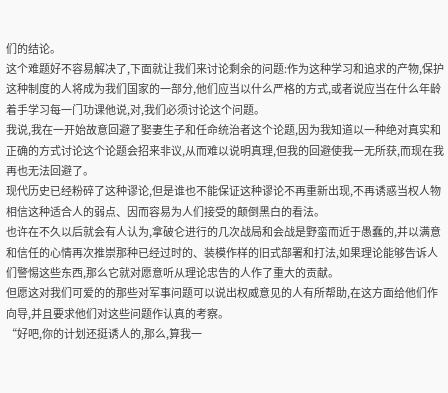们的结论。
这个难题好不容易解决了,下面就让我们来讨论剩余的问题:作为这种学习和追求的产物,保护这种制度的人将成为我们国家的一部分,他们应当以什么严格的方式,或者说应当在什么年龄着手学习每一门功课他说,对,我们必须讨论这个问题。
我说,我在一开始故意回避了娶妻生子和任命统治者这个论题,因为我知道以一种绝对真实和正确的方式讨论这个论题会招来非议,从而难以说明真理,但我的回避使我一无所获,而现在我再也无法回避了。
现代历史已经粉碎了这种谬论,但是谁也不能保证这种谬论不再重新出现,不再诱惑当权人物相信这种适合人的弱点、因而容易为人们接受的颠倒黑白的看法。
也许在不久以后就会有人认为,拿破仑进行的几次战局和会战是野蛮而近于愚蠢的,并以满意和信任的心情再次推崇那种已经过时的、装模作样的旧式部署和打法,如果理论能够告诉人们警惕这些东西,那么它就对愿意听从理论忠告的人作了重大的贡献。
但愿这对我们可爱的的那些对军事问题可以说出权威意见的人有所帮助,在这方面给他们作向导,并且要求他们对这些问题作认真的考察。
“好吧,你的计划还挺诱人的,那么,算我一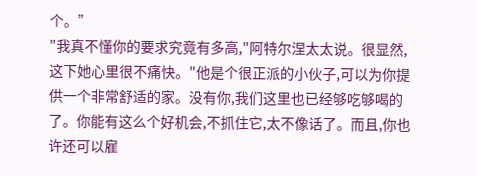个。”
"我真不懂你的要求究竟有多高,"阿特尔涅太太说。很显然,这下她心里很不痛快。"他是个很正派的小伙子,可以为你提供一个非常舒适的家。没有你,我们这里也已经够吃够喝的了。你能有这么个好机会,不抓住它,太不像话了。而且,你也许还可以雇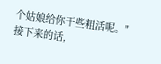个姑娘给你干些粗活呢。"
接下来的话,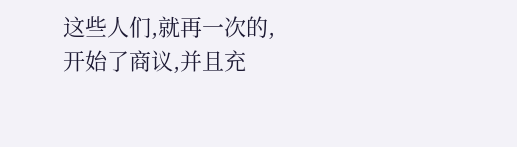这些人们,就再一次的,开始了商议,并且充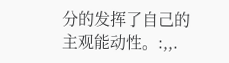分的发挥了自己的主观能动性。:,,.